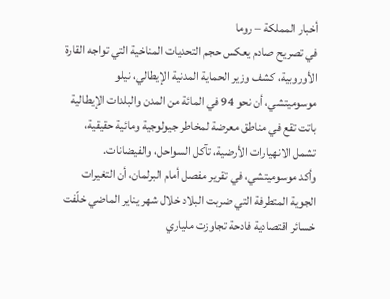أخبار المملكة – روما
في تصريح صادم يعكس حجم التحديات المناخية التي تواجه القارة الأوروبية، كشف وزير الحماية المدنية الإيطالي، نيلو موسوميتشي، أن نحو 94 في المائة من المدن والبلدات الإيطالية باتت تقع في مناطق معرضة لمخاطر جيولوجية ومائية حقيقية، تشمل الانهيارات الأرضية، تآكل السواحل، والفيضانات.
وأكد موسوميتشي، في تقرير مفصل أمام البرلمان، أن التغيرات الجوية المتطرفة التي ضربت البلاد خلال شهر يناير الماضي خلّفت خسائر اقتصادية فادحة تجاوزت ملياري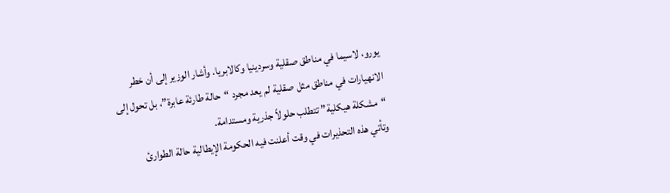يورو، لاسيما في مناطق صقلية وسردينيا وكالابريا. وأشار الوزير إلى أن خطر الانهيارات في مناطق مثل صقلية لم يعد مجرد “حالة طارئة عابرة”، بل تحول إلى “مشكلة هيكلية” تتطلب حلولاً جذرية ومستدامة.
وتأتي هذه التحذيرات في وقت أعلنت فيه الحكومة الإيطالية حالة الطوارئ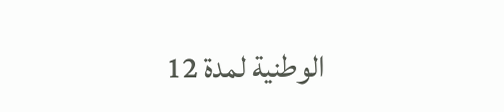الوطنية لمدة 12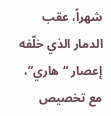شهراً، عقب الدمار الذي خلّفه إعصار “هاري”، مع تخصيص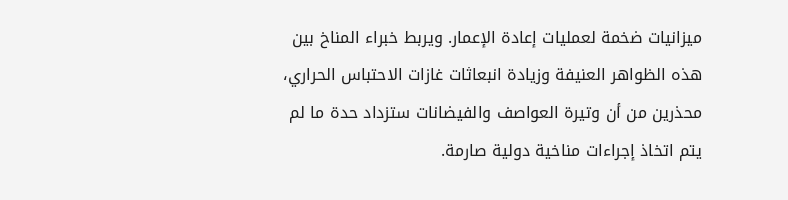ميزانيات ضخمة لعمليات إعادة الإعمار. ويربط خبراء المناخ بين هذه الظواهر العنيفة وزيادة انبعاثات غازات الاحتباس الحراري، محذرين من أن وتيرة العواصف والفيضانات ستزداد حدة ما لم يتم اتخاذ إجراءات مناخية دولية صارمة.